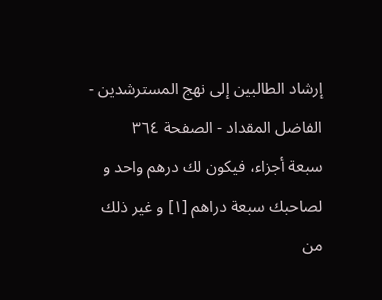إرشاد الطالبين إلى نهج المسترشدين - الفاضل المقداد - الصفحة ٣٦٤
سبعة أجزاء، فيكون لك درهم واحد و لصاحبك سبعة دراهم [١] و غير ذلك من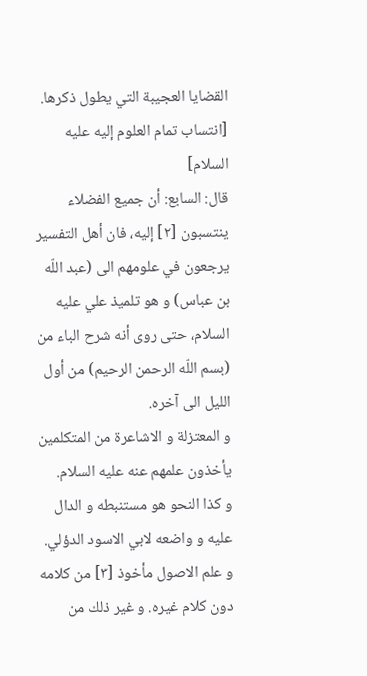القضايا العجيبة التي يطول ذكرها.
[انتساب تمام العلوم إليه عليه السلام]
قال: السابع: أن جميع الفضلاء ينتسبون [٢] إليه، فان أهل التفسير يرجعون في علومهم الى (عبد اللّه بن عباس) و هو تلميذ علي عليه السلام، حتى روى أنه شرح الباء من (بسم اللّه الرحمن الرحيم) من أول الليل الى آخره.
و المعتزلة و الاشاعرة من المتكلمين يأخذون علمهم عنه عليه السلام.
و كذا النحو هو مستنبطه و الدال عليه و واضعه لابي الاسود الدؤلي.
و علم الاصول مأخوذ [٣] من كلامه دون كلام غيره. و غير ذلك من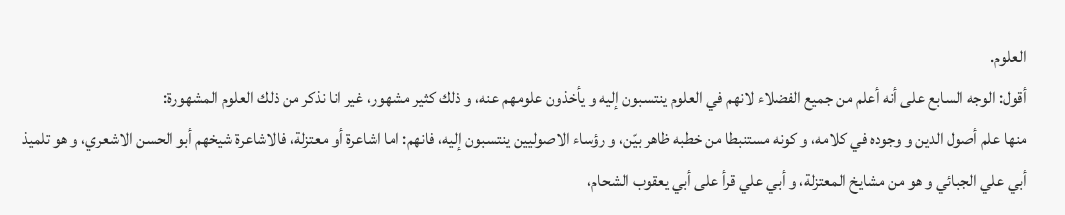العلوم.
أقول: الوجه السابع على أنه أعلم من جميع الفضلاء لانهم في العلوم ينتسبون إليه و يأخذون علومهم عنه، و ذلك كثير مشهور، غير انا نذكر من ذلك العلوم المشهورة:
منها علم أصول الدين و وجوده في كلامه، و كونه مستنبطا من خطبه ظاهر بيّن، و رؤساء الاصوليين ينتسبون إليه، فانهم: اما اشاعرة أو معتزلة، فالاشاعرة شيخهم أبو الحسن الاشعري، و هو تلميذ أبي علي الجبائي و هو من مشايخ المعتزلة، و أبي علي قرأ على أبي يعقوب الشحام،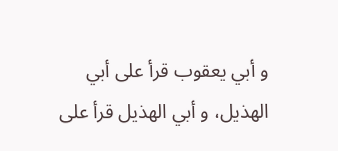و أبي يعقوب قرأ على أبي الهذيل، و أبي الهذيل قرأ على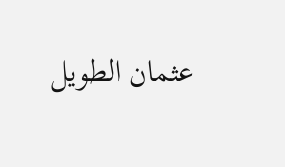عثمان الطويل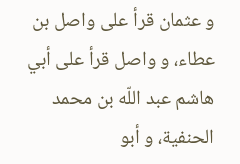و عثمان قرأ على واصل بن عطاء، و واصل قرأ على أبي هاشم عبد اللّه بن محمد الحنفية، و أبو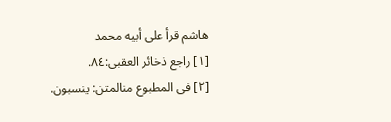هاشم قرأ على أبيه محمد
[١] راجع ذخائر العقبى:٨٤.
[٢] فى المطبوع منالمتن: ينسبون.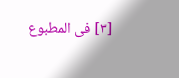[٣] فى المطبوع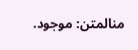منالمتن: موجود.